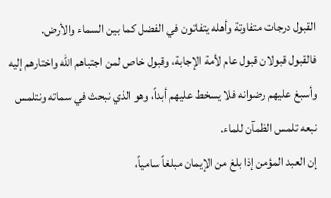القبول درجات متفاوتة وأهله يتفاتون في الفضل كما بين السماء والأرض.
فالقبول قبولان قبول عام لأمة الإجابة، وقبول خاص لمن اجتباهم الله واختارهم إليه وأسبغ عليهم رضوانه فلا يسخط عليهم أبداً، وهو الذي نبحث في سماته ونتلمس نبعه تلمس الظمآن للماء.
إن العبد المؤمن إذا بلغ من الإيمان مبلغاً سامياً،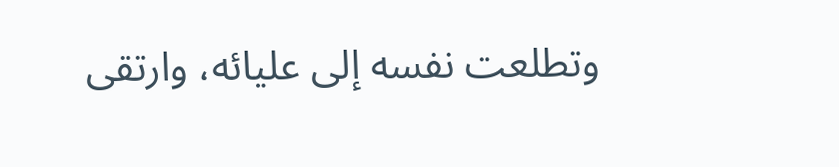وتطلعت نفسه إلى عليائه، وارتقى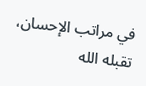في مراتب الإحسان، تقبله الله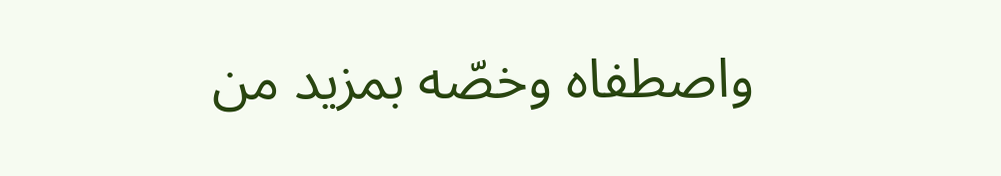واصطفاه وخصّه بمزيد من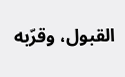القبول، وقرّبه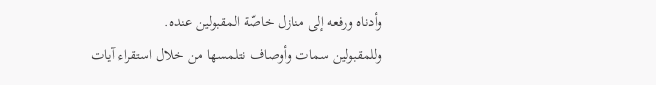وأدناه ورفعه إلى منازل خاصّة المقبولين عنده.
وللمقبولين سمات وأوصاف نتلمسها من خلال استقراء آيات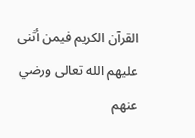القرآن الكريم فيمن أثنى عليهم الله تعالى ورضي عنهم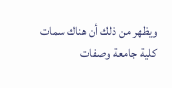ويظهر من ذلك أن هناك سمات كلية جامعة وصفات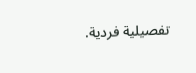تفصيلية فردية.